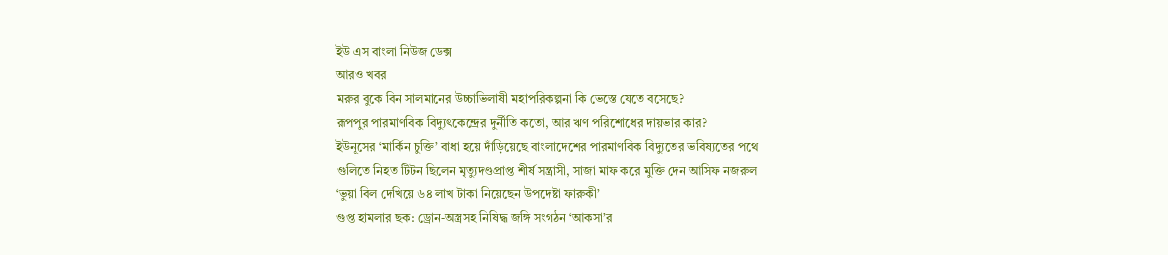ইউ এস বাংলা নিউজ ডেক্স
আরও খবর
মরুর বুকে বিন সালমানের উচ্চাভিলাষী মহাপরিকল্পনা কি ভেস্তে যেতে বসেছে?
রূপপুর পারমাণবিক বিদ্যুৎকেন্দ্রের দুর্নীতি কতো, আর ঋণ পরিশোধের দায়ভার কার?
ইউনূসের ‘মার্কিন চুক্তি’ বাধা হয়ে দাঁড়িয়েছে বাংলাদেশের পারমাণবিক বিদ্যুতের ভবিষ্যতের পথে
গুলিতে নিহত টিটন ছিলেন মৃত্যুদণ্ডপ্রাপ্ত শীর্ষ সন্ত্রাসী, সাজা মাফ করে মুক্তি দেন আসিফ নজরুল
‘ভুয়া বিল দেখিয়ে ৬৪ লাখ টাকা নিয়েছেন উপদেষ্টা ফারুকী’
গুপ্ত হামলার ছক: ড্রোন-অস্ত্রসহ নিষিদ্ধ জঙ্গি সংগঠন ‘আকসা’র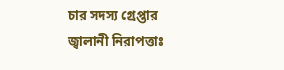চার সদস্য গ্রেপ্তার
জ্বালানী নিরাপত্তাঃ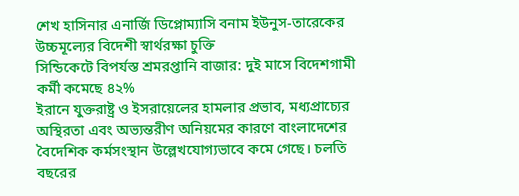শেখ হাসিনার এনার্জি ডিপ্লোম্যাসি বনাম ইউনুস-তারেকের উচ্চমূল্যের বিদেশী স্বার্থরক্ষা চুক্তি
সিন্ডিকেটে বিপর্যস্ত শ্রমরপ্তানি বাজার: দুই মাসে বিদেশগামী কর্মী কমেছে ৪২%
ইরানে যুক্তরাষ্ট্র ও ইসরায়েলের হামলার প্রভাব, মধ্যপ্রাচ্যের অস্থিরতা এবং অভ্যন্তরীণ অনিয়মের কারণে বাংলাদেশের বৈদেশিক কর্মসংস্থান উল্লেখযোগ্যভাবে কমে গেছে। চলতি বছরের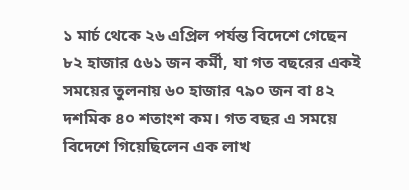১ মার্চ থেকে ২৬ এপ্রিল পর্যন্ত বিদেশে গেছেন ৮২ হাজার ৫৬১ জন কর্মী, যা গত বছরের একই সময়ের তুলনায় ৬০ হাজার ৭৯০ জন বা ৪২ দশমিক ৪০ শতাংশ কম। গত বছর এ সময়ে বিদেশে গিয়েছিলেন এক লাখ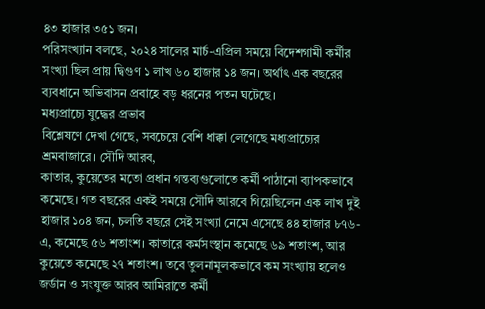৪৩ হাজার ৩৫১ জন।
পরিসংখ্যান বলছে, ২০২৪ সালের মার্চ-এপ্রিল সময়ে বিদেশগামী কর্মীর সংখ্যা ছিল প্রায় দ্বিগুণ ১ লাখ ৬০ হাজার ১৪ জন। অর্থাৎ এক বছরের ব্যবধানে অভিবাসন প্রবাহে বড় ধরনের পতন ঘটেছে।
মধ্যপ্রাচ্যে যুদ্ধের প্রভাব
বিশ্লেষণে দেখা গেছে, সবচেয়ে বেশি ধাক্কা লেগেছে মধ্যপ্রাচ্যের শ্রমবাজারে। সৌদি আরব,
কাতার, কুয়েতের মতো প্রধান গন্তব্যগুলোতে কর্মী পাঠানো ব্যাপকভাবে কমেছে। গত বছরের একই সময়ে সৌদি আরবে গিয়েছিলেন এক লাখ দুই হাজার ১০৪ জন, চলতি বছরে সেই সংখ্যা নেমে এসেছে ৪৪ হাজার ৮৭৬-এ, কমেছে ৫৬ শতাংশ। কাতারে কর্মসংস্থান কমেছে ৬৯ শতাংশ, আর কুয়েতে কমেছে ২৭ শতাংশ। তবে তুলনামূলকভাবে কম সংখ্যায় হলেও জর্ডান ও সংযুক্ত আরব আমিরাতে কর্মী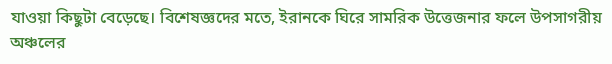যাওয়া কিছুটা বেড়েছে। বিশেষজ্ঞদের মতে, ইরানকে ঘিরে সামরিক উত্তেজনার ফলে উপসাগরীয় অঞ্চলের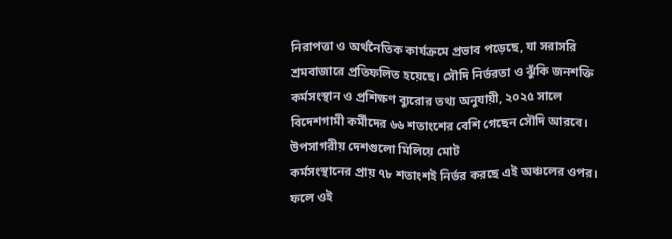নিরাপত্তা ও অর্থনৈতিক কার্যক্রমে প্রভাব পড়েছে, যা সরাসরি শ্রমবাজারে প্রতিফলিত হয়েছে। সৌদি নির্ভরতা ও ঝুঁকি জনশক্তি কর্মসংস্থান ও প্রশিক্ষণ ব্যুরোর তথ্য অনুযায়ী, ২০২৫ সালে বিদেশগামী কর্মীদের ৬৬ শতাংশের বেশি গেছেন সৌদি আরবে। উপসাগরীয় দেশগুলো মিলিয়ে মোট
কর্মসংস্থানের প্রায় ৭৮ শতাংশই নির্ভর করছে এই অঞ্চলের ওপর। ফলে ওই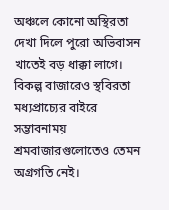অঞ্চলে কোনো অস্থিরতা দেখা দিলে পুরো অভিবাসন খাতেই বড় ধাক্কা লাগে। বিকল্প বাজারেও স্থবিরতা মধ্যপ্রাচ্যের বাইরে সম্ভাবনাময় শ্রমবাজারগুলোতেও তেমন অগ্রগতি নেই।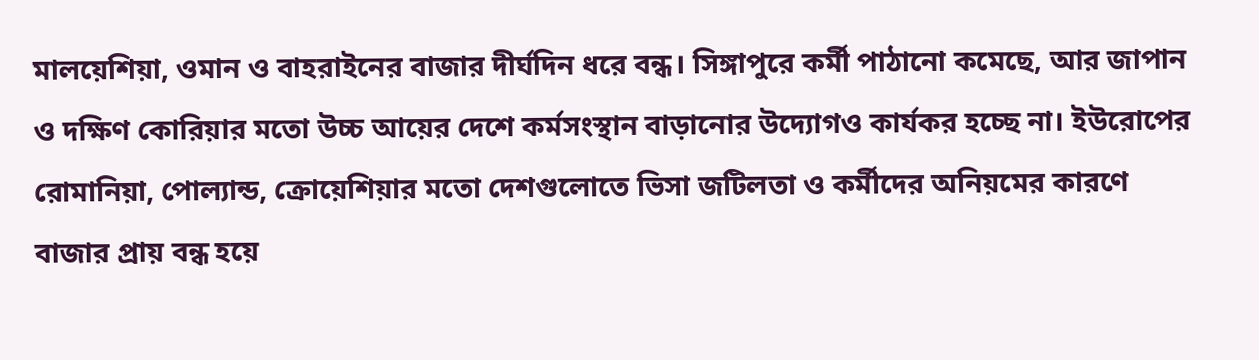মালয়েশিয়া, ওমান ও বাহরাইনের বাজার দীর্ঘদিন ধরে বন্ধ। সিঙ্গাপুরে কর্মী পাঠানো কমেছে, আর জাপান ও দক্ষিণ কোরিয়ার মতো উচ্চ আয়ের দেশে কর্মসংস্থান বাড়ানোর উদ্যোগও কার্যকর হচ্ছে না। ইউরোপের রোমানিয়া, পোল্যান্ড, ক্রোয়েশিয়ার মতো দেশগুলোতে ভিসা জটিলতা ও কর্মীদের অনিয়মের কারণে বাজার প্রায় বন্ধ হয়ে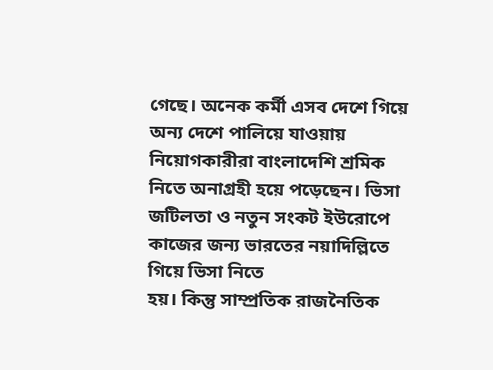গেছে। অনেক কর্মী এসব দেশে গিয়ে অন্য দেশে পালিয়ে যাওয়ায় নিয়োগকারীরা বাংলাদেশি শ্রমিক নিতে অনাগ্রহী হয়ে পড়েছেন। ভিসা জটিলতা ও নতুন সংকট ইউরোপে কাজের জন্য ভারতের নয়াদিল্লিতে গিয়ে ভিসা নিতে
হয়। কিন্তু সাম্প্রতিক রাজনৈতিক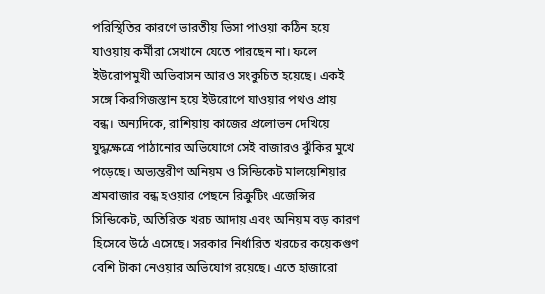পরিস্থিতির কারণে ভারতীয় ভিসা পাওয়া কঠিন হয়ে যাওয়ায় কর্মীরা সেখানে যেতে পারছেন না। ফলে ইউরোপমুখী অভিবাসন আরও সংকুচিত হয়েছে। একই সঙ্গে কিরগিজস্তান হয়ে ইউরোপে যাওয়ার পথও প্রায় বন্ধ। অন্যদিকে, রাশিয়ায় কাজের প্রলোভন দেখিয়ে যুদ্ধক্ষেত্রে পাঠানোর অভিযোগে সেই বাজারও ঝুঁকির মুখে পড়েছে। অভ্যন্তরীণ অনিয়ম ও সিন্ডিকেট মালয়েশিয়ার শ্রমবাজার বন্ধ হওয়ার পেছনে রিক্রুটিং এজেন্সির সিন্ডিকেট, অতিরিক্ত খরচ আদায় এবং অনিয়ম বড় কারণ হিসেবে উঠে এসেছে। সরকার নির্ধারিত খরচের কয়েকগুণ বেশি টাকা নেওয়ার অভিযোগ রয়েছে। এতে হাজারো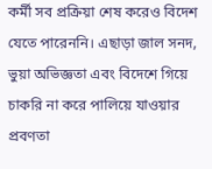কর্মী সব প্রক্রিয়া শেষ করেও বিদেশ যেতে পারেননি। এছাড়া জাল সনদ, ভুয়া অভিজ্ঞতা এবং বিদেশে গিয়ে চাকরি না করে পালিয়ে যাওয়ার প্রবণতা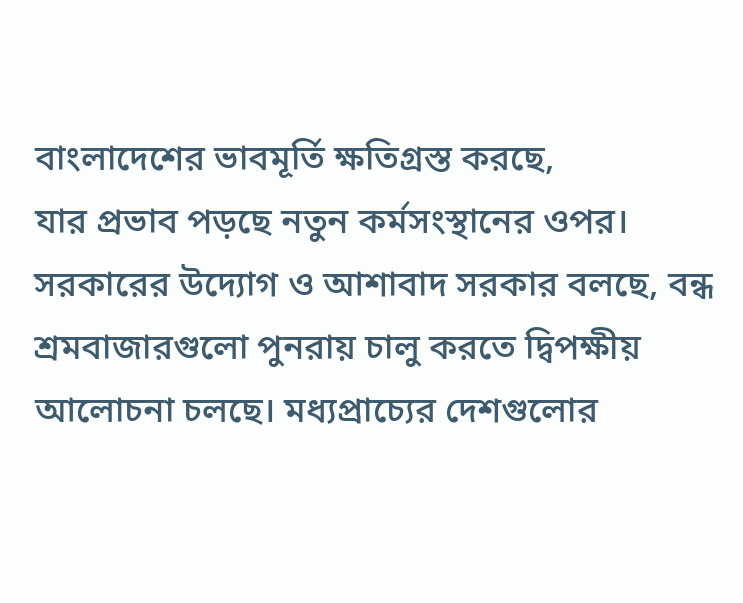বাংলাদেশের ভাবমূর্তি ক্ষতিগ্রস্ত করছে,
যার প্রভাব পড়ছে নতুন কর্মসংস্থানের ওপর। সরকারের উদ্যোগ ও আশাবাদ সরকার বলছে, বন্ধ শ্রমবাজারগুলো পুনরায় চালু করতে দ্বিপক্ষীয় আলোচনা চলছে। মধ্যপ্রাচ্যের দেশগুলোর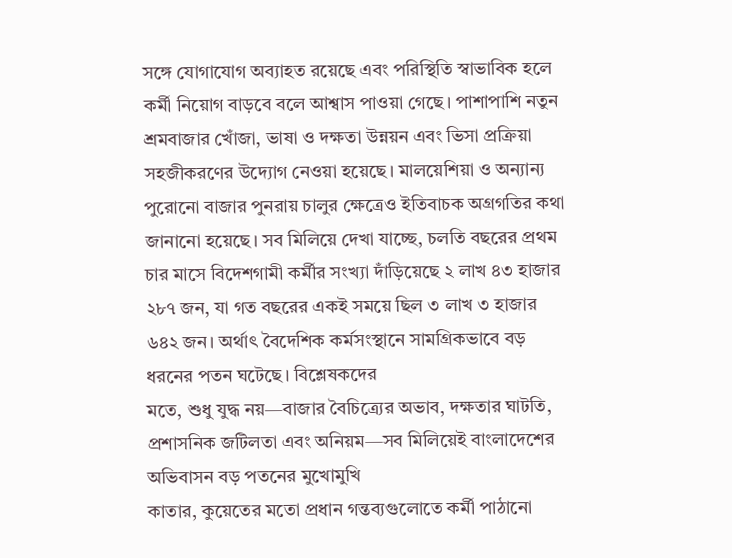সঙ্গে যোগাযোগ অব্যাহত রয়েছে এবং পরিস্থিতি স্বাভাবিক হলে কর্মী নিয়োগ বাড়বে বলে আশ্বাস পাওয়া গেছে। পাশাপাশি নতুন শ্রমবাজার খোঁজা, ভাষা ও দক্ষতা উন্নয়ন এবং ভিসা প্রক্রিয়া সহজীকরণের উদ্যোগ নেওয়া হয়েছে। মালয়েশিয়া ও অন্যান্য পুরোনো বাজার পুনরায় চালুর ক্ষেত্রেও ইতিবাচক অগ্রগতির কথা জানানো হয়েছে। সব মিলিয়ে দেখা যাচ্ছে, চলতি বছরের প্রথম চার মাসে বিদেশগামী কর্মীর সংখ্যা দাঁড়িয়েছে ২ লাখ ৪৩ হাজার ২৮৭ জন, যা গত বছরের একই সময়ে ছিল ৩ লাখ ৩ হাজার ৬৪২ জন। অর্থাৎ বৈদেশিক কর্মসংস্থানে সামগ্রিকভাবে বড় ধরনের পতন ঘটেছে। বিশ্লেষকদের
মতে, শুধু যুদ্ধ নয়—বাজার বৈচিত্র্যের অভাব, দক্ষতার ঘাটতি, প্রশাসনিক জটিলতা এবং অনিয়ম—সব মিলিয়েই বাংলাদেশের অভিবাসন বড় পতনের মুখোমুখি
কাতার, কুয়েতের মতো প্রধান গন্তব্যগুলোতে কর্মী পাঠানো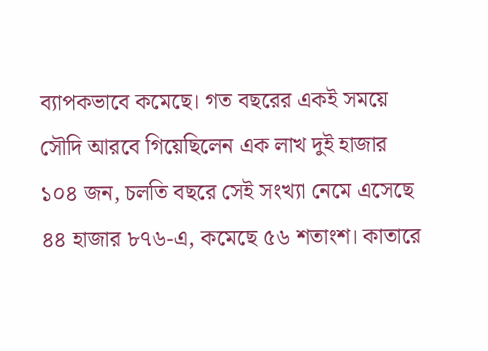ব্যাপকভাবে কমেছে। গত বছরের একই সময়ে সৌদি আরবে গিয়েছিলেন এক লাখ দুই হাজার ১০৪ জন, চলতি বছরে সেই সংখ্যা নেমে এসেছে ৪৪ হাজার ৮৭৬-এ, কমেছে ৫৬ শতাংশ। কাতারে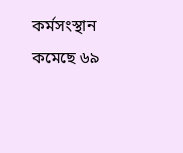কর্মসংস্থান কমেছে ৬৯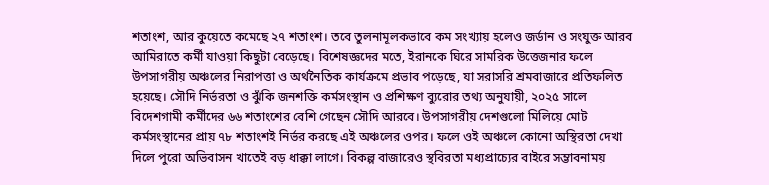শতাংশ, আর কুয়েতে কমেছে ২৭ শতাংশ। তবে তুলনামূলকভাবে কম সংখ্যায় হলেও জর্ডান ও সংযুক্ত আরব আমিরাতে কর্মী যাওয়া কিছুটা বেড়েছে। বিশেষজ্ঞদের মতে, ইরানকে ঘিরে সামরিক উত্তেজনার ফলে উপসাগরীয় অঞ্চলের নিরাপত্তা ও অর্থনৈতিক কার্যক্রমে প্রভাব পড়েছে, যা সরাসরি শ্রমবাজারে প্রতিফলিত হয়েছে। সৌদি নির্ভরতা ও ঝুঁকি জনশক্তি কর্মসংস্থান ও প্রশিক্ষণ ব্যুরোর তথ্য অনুযায়ী, ২০২৫ সালে বিদেশগামী কর্মীদের ৬৬ শতাংশের বেশি গেছেন সৌদি আরবে। উপসাগরীয় দেশগুলো মিলিয়ে মোট
কর্মসংস্থানের প্রায় ৭৮ শতাংশই নির্ভর করছে এই অঞ্চলের ওপর। ফলে ওই অঞ্চলে কোনো অস্থিরতা দেখা দিলে পুরো অভিবাসন খাতেই বড় ধাক্কা লাগে। বিকল্প বাজারেও স্থবিরতা মধ্যপ্রাচ্যের বাইরে সম্ভাবনাময়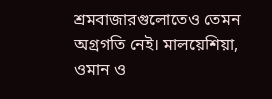শ্রমবাজারগুলোতেও তেমন অগ্রগতি নেই। মালয়েশিয়া, ওমান ও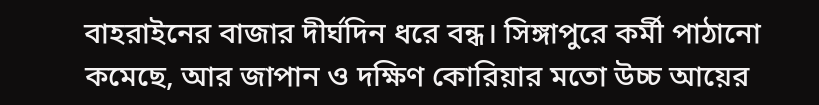বাহরাইনের বাজার দীর্ঘদিন ধরে বন্ধ। সিঙ্গাপুরে কর্মী পাঠানো কমেছে, আর জাপান ও দক্ষিণ কোরিয়ার মতো উচ্চ আয়ের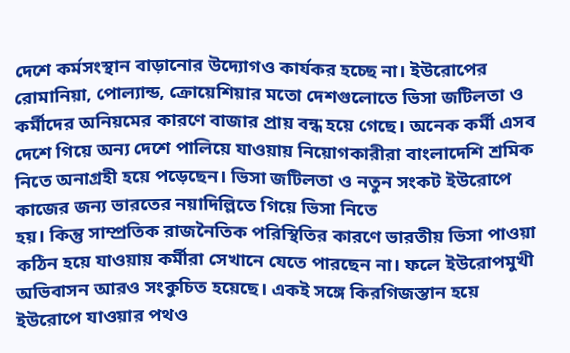দেশে কর্মসংস্থান বাড়ানোর উদ্যোগও কার্যকর হচ্ছে না। ইউরোপের রোমানিয়া, পোল্যান্ড, ক্রোয়েশিয়ার মতো দেশগুলোতে ভিসা জটিলতা ও কর্মীদের অনিয়মের কারণে বাজার প্রায় বন্ধ হয়ে গেছে। অনেক কর্মী এসব দেশে গিয়ে অন্য দেশে পালিয়ে যাওয়ায় নিয়োগকারীরা বাংলাদেশি শ্রমিক নিতে অনাগ্রহী হয়ে পড়েছেন। ভিসা জটিলতা ও নতুন সংকট ইউরোপে কাজের জন্য ভারতের নয়াদিল্লিতে গিয়ে ভিসা নিতে
হয়। কিন্তু সাম্প্রতিক রাজনৈতিক পরিস্থিতির কারণে ভারতীয় ভিসা পাওয়া কঠিন হয়ে যাওয়ায় কর্মীরা সেখানে যেতে পারছেন না। ফলে ইউরোপমুখী অভিবাসন আরও সংকুচিত হয়েছে। একই সঙ্গে কিরগিজস্তান হয়ে ইউরোপে যাওয়ার পথও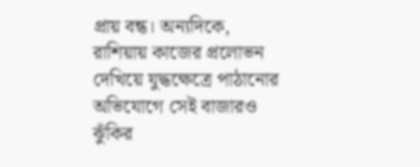প্রায় বন্ধ। অন্যদিকে, রাশিয়ায় কাজের প্রলোভন দেখিয়ে যুদ্ধক্ষেত্রে পাঠানোর অভিযোগে সেই বাজারও ঝুঁকির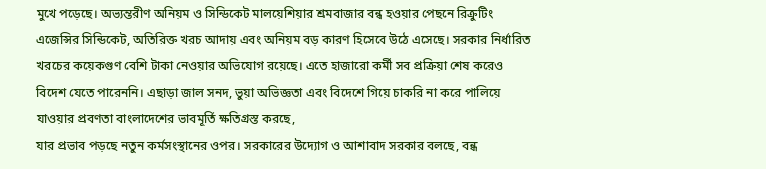মুখে পড়েছে। অভ্যন্তরীণ অনিয়ম ও সিন্ডিকেট মালয়েশিয়ার শ্রমবাজার বন্ধ হওয়ার পেছনে রিক্রুটিং এজেন্সির সিন্ডিকেট, অতিরিক্ত খরচ আদায় এবং অনিয়ম বড় কারণ হিসেবে উঠে এসেছে। সরকার নির্ধারিত খরচের কয়েকগুণ বেশি টাকা নেওয়ার অভিযোগ রয়েছে। এতে হাজারো কর্মী সব প্রক্রিয়া শেষ করেও বিদেশ যেতে পারেননি। এছাড়া জাল সনদ, ভুয়া অভিজ্ঞতা এবং বিদেশে গিয়ে চাকরি না করে পালিয়ে যাওয়ার প্রবণতা বাংলাদেশের ভাবমূর্তি ক্ষতিগ্রস্ত করছে,
যার প্রভাব পড়ছে নতুন কর্মসংস্থানের ওপর। সরকারের উদ্যোগ ও আশাবাদ সরকার বলছে, বন্ধ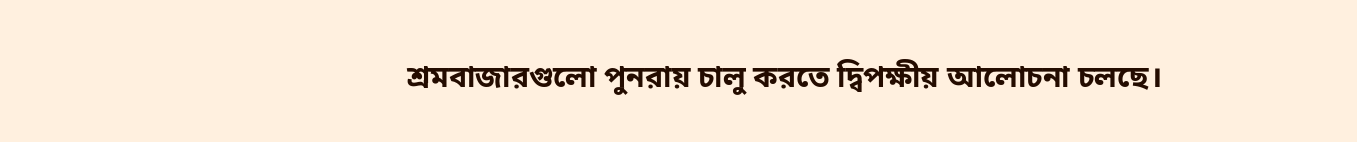শ্রমবাজারগুলো পুনরায় চালু করতে দ্বিপক্ষীয় আলোচনা চলছে।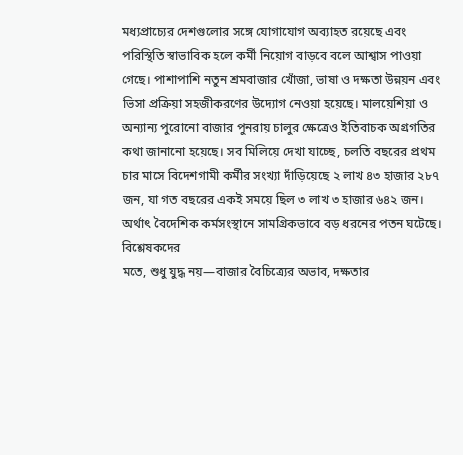মধ্যপ্রাচ্যের দেশগুলোর সঙ্গে যোগাযোগ অব্যাহত রয়েছে এবং পরিস্থিতি স্বাভাবিক হলে কর্মী নিয়োগ বাড়বে বলে আশ্বাস পাওয়া গেছে। পাশাপাশি নতুন শ্রমবাজার খোঁজা, ভাষা ও দক্ষতা উন্নয়ন এবং ভিসা প্রক্রিয়া সহজীকরণের উদ্যোগ নেওয়া হয়েছে। মালয়েশিয়া ও অন্যান্য পুরোনো বাজার পুনরায় চালুর ক্ষেত্রেও ইতিবাচক অগ্রগতির কথা জানানো হয়েছে। সব মিলিয়ে দেখা যাচ্ছে, চলতি বছরের প্রথম চার মাসে বিদেশগামী কর্মীর সংখ্যা দাঁড়িয়েছে ২ লাখ ৪৩ হাজার ২৮৭ জন, যা গত বছরের একই সময়ে ছিল ৩ লাখ ৩ হাজার ৬৪২ জন। অর্থাৎ বৈদেশিক কর্মসংস্থানে সামগ্রিকভাবে বড় ধরনের পতন ঘটেছে। বিশ্লেষকদের
মতে, শুধু যুদ্ধ নয়—বাজার বৈচিত্র্যের অভাব, দক্ষতার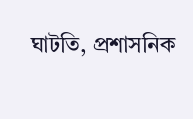ঘাটতি, প্রশাসনিক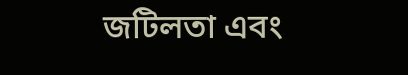জটিলতা এবং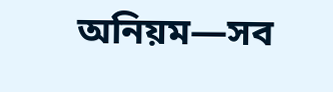অনিয়ম—সব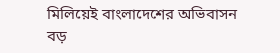মিলিয়েই বাংলাদেশের অভিবাসন বড়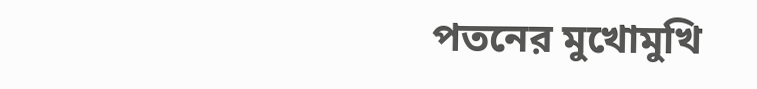পতনের মুখোমুখি